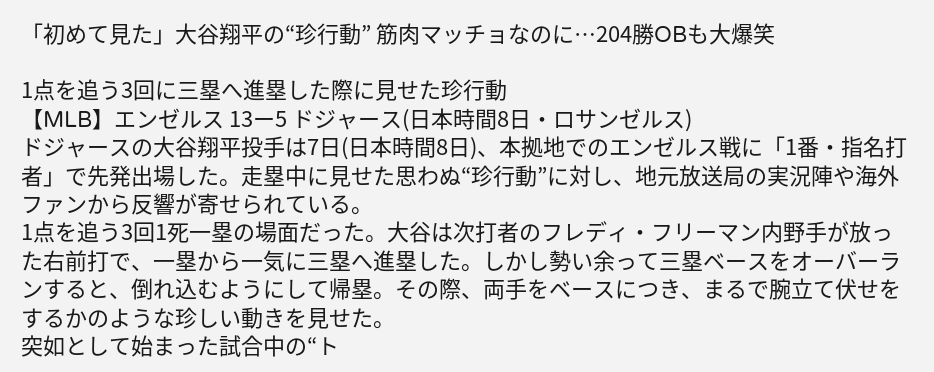「初めて見た」大谷翔平の“珍行動” 筋肉マッチョなのに…204勝OBも大爆笑

1点を追う3回に三塁へ進塁した際に見せた珍行動
【MLB】エンゼルス 13ー5 ドジャース(日本時間8日・ロサンゼルス)
ドジャースの大谷翔平投手は7日(日本時間8日)、本拠地でのエンゼルス戦に「1番・指名打者」で先発出場した。走塁中に見せた思わぬ“珍行動”に対し、地元放送局の実況陣や海外ファンから反響が寄せられている。
1点を追う3回1死一塁の場面だった。大谷は次打者のフレディ・フリーマン内野手が放った右前打で、一塁から一気に三塁へ進塁した。しかし勢い余って三塁ベースをオーバーランすると、倒れ込むようにして帰塁。その際、両手をベースにつき、まるで腕立て伏せをするかのような珍しい動きを見せた。
突如として始まった試合中の“ト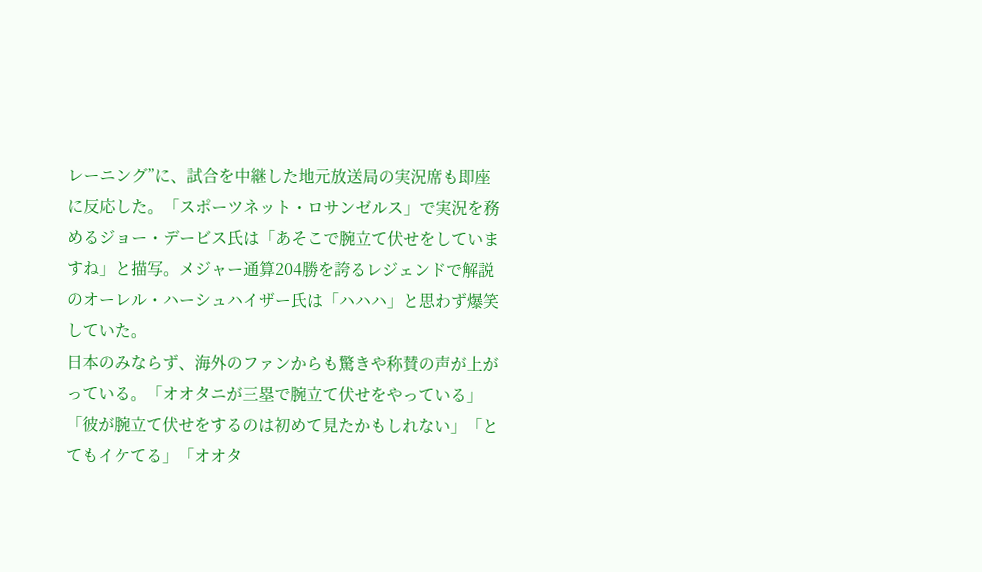レーニング”に、試合を中継した地元放送局の実況席も即座に反応した。「スポーツネット・ロサンゼルス」で実況を務めるジョー・デービス氏は「あそこで腕立て伏せをしていますね」と描写。メジャー通算204勝を誇るレジェンドで解説のオーレル・ハーシュハイザー氏は「ハハハ」と思わず爆笑していた。
日本のみならず、海外のファンからも驚きや称賛の声が上がっている。「オオタニが三塁で腕立て伏せをやっている」「彼が腕立て伏せをするのは初めて見たかもしれない」「とてもイケてる」「オオタ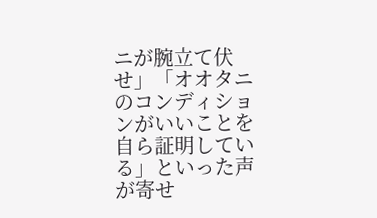ニが腕立て伏せ」「オオタニのコンディションがいいことを自ら証明している」といった声が寄せ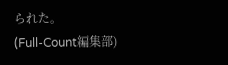られた。
(Full-Count編集部)